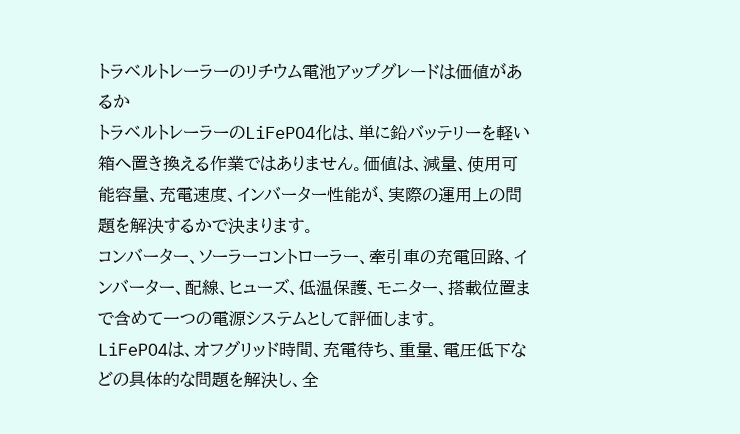トラベルトレーラーのリチウム電池アップグレードは価値があるか
トラベルトレーラーのLiFePO4化は、単に鉛バッテリーを軽い箱へ置き換える作業ではありません。価値は、減量、使用可能容量、充電速度、インバーター性能が、実際の運用上の問題を解決するかで決まります。
コンバーター、ソーラーコントローラー、牽引車の充電回路、インバーター、配線、ヒューズ、低温保護、モニター、搭載位置まで含めて一つの電源システムとして評価します。
LiFePO4は、オフグリッド時間、充電待ち、重量、電圧低下などの具体的な問題を解決し、全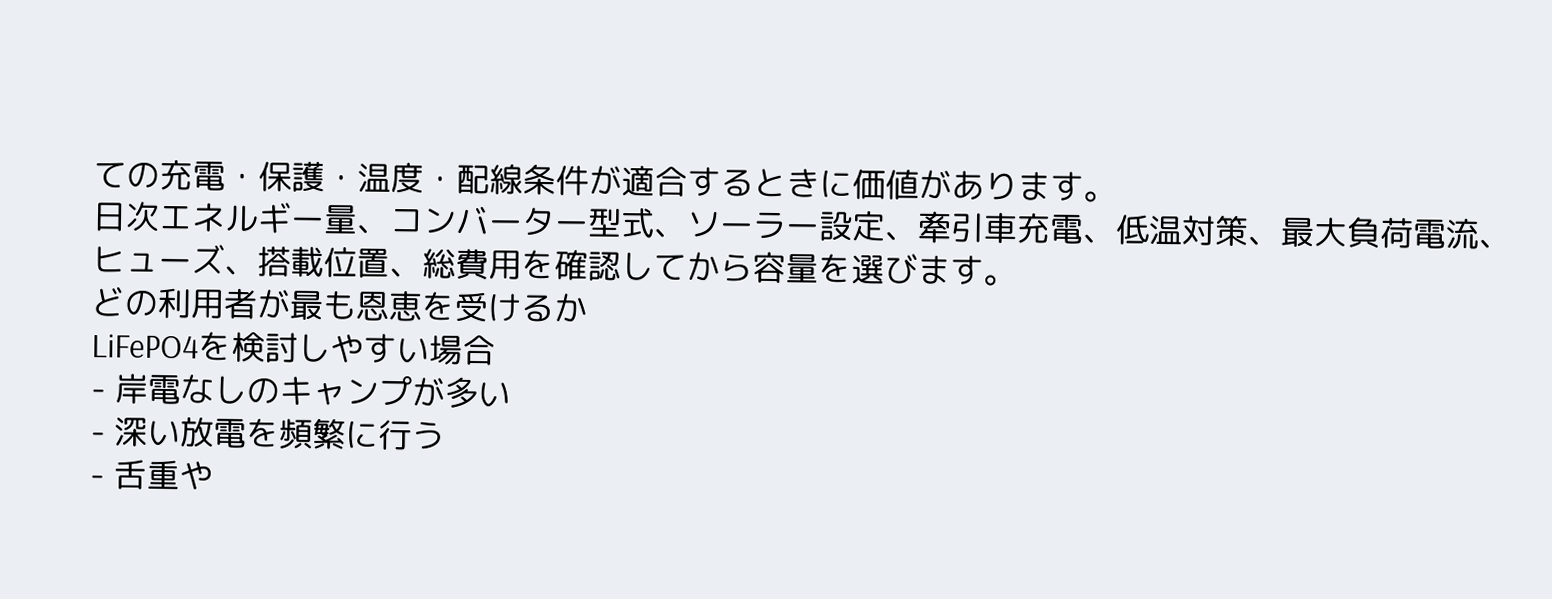ての充電・保護・温度・配線条件が適合するときに価値があります。
日次エネルギー量、コンバーター型式、ソーラー設定、牽引車充電、低温対策、最大負荷電流、ヒューズ、搭載位置、総費用を確認してから容量を選びます。
どの利用者が最も恩恵を受けるか
LiFePO4を検討しやすい場合
- 岸電なしのキャンプが多い
- 深い放電を頻繁に行う
- 舌重や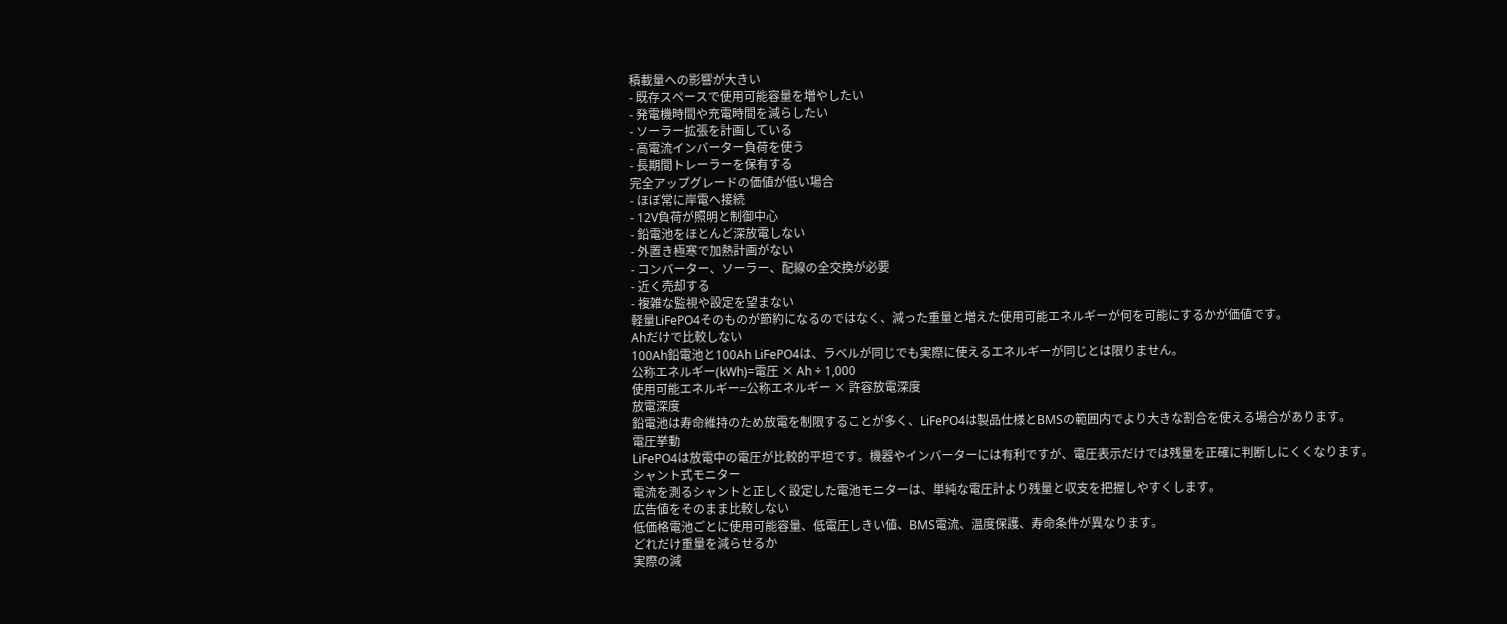積載量への影響が大きい
- 既存スペースで使用可能容量を増やしたい
- 発電機時間や充電時間を減らしたい
- ソーラー拡張を計画している
- 高電流インバーター負荷を使う
- 長期間トレーラーを保有する
完全アップグレードの価値が低い場合
- ほぼ常に岸電へ接続
- 12V負荷が照明と制御中心
- 鉛電池をほとんど深放電しない
- 外置き極寒で加熱計画がない
- コンバーター、ソーラー、配線の全交換が必要
- 近く売却する
- 複雑な監視や設定を望まない
軽量LiFePO4そのものが節約になるのではなく、減った重量と増えた使用可能エネルギーが何を可能にするかが価値です。
Ahだけで比較しない
100Ah鉛電池と100Ah LiFePO4は、ラベルが同じでも実際に使えるエネルギーが同じとは限りません。
公称エネルギー(kWh)=電圧 × Ah ÷ 1,000
使用可能エネルギー=公称エネルギー × 許容放電深度
放電深度
鉛電池は寿命維持のため放電を制限することが多く、LiFePO4は製品仕様とBMSの範囲内でより大きな割合を使える場合があります。
電圧挙動
LiFePO4は放電中の電圧が比較的平坦です。機器やインバーターには有利ですが、電圧表示だけでは残量を正確に判断しにくくなります。
シャント式モニター
電流を測るシャントと正しく設定した電池モニターは、単純な電圧計より残量と収支を把握しやすくします。
広告値をそのまま比較しない
低価格電池ごとに使用可能容量、低電圧しきい値、BMS電流、温度保護、寿命条件が異なります。
どれだけ重量を減らせるか
実際の減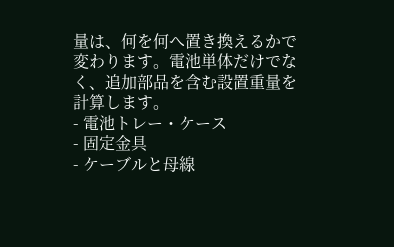量は、何を何へ置き換えるかで変わります。電池単体だけでなく、追加部品を含む設置重量を計算します。
- 電池トレー・ケース
- 固定金具
- ケーブルと母線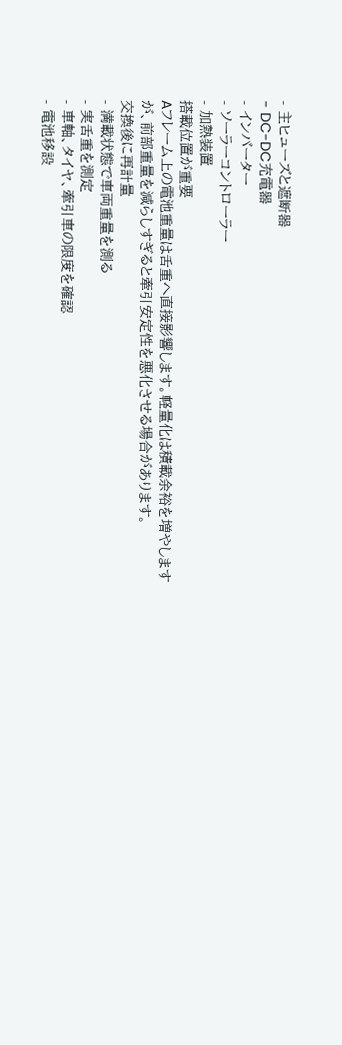- 主ヒューズと遮断器
- DC-DC充電器
- インバーター
- ソーラーコントローラー
- 加熱装置
搭載位置が重要
Aフレーム上の電池重量は舌重へ直接影響します。軽量化は積載余裕を増やしますが、前部重量を減らしすぎると牽引安定性を悪化させる場合があります。
交換後に再計量
- 満載状態で車両重量を測る
- 実舌重を測定
- 車軸、タイヤ、牽引車の限度を確認
- 電池移設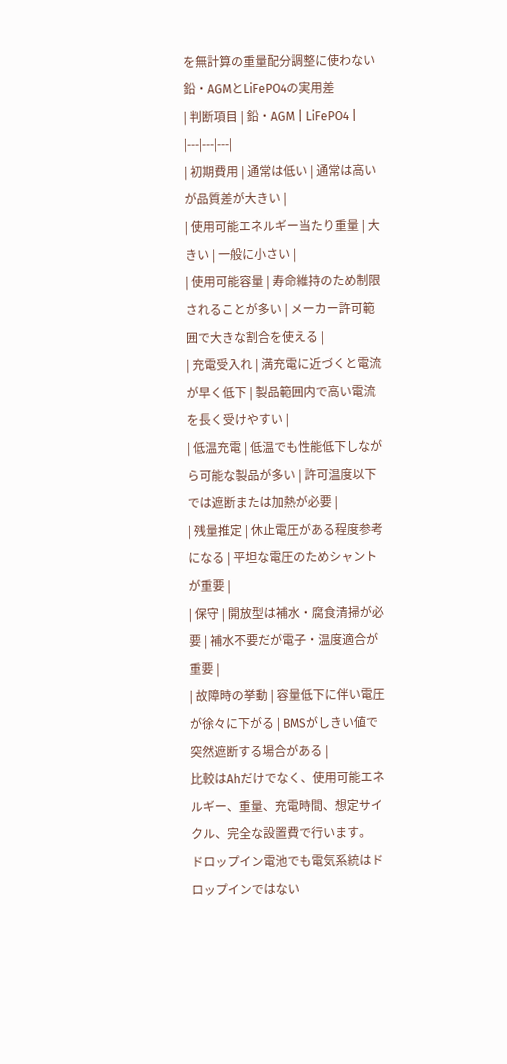を無計算の重量配分調整に使わない
鉛・AGMとLiFePO4の実用差
| 判断項目 | 鉛・AGM | LiFePO4 |
|---|---|---|
| 初期費用 | 通常は低い | 通常は高いが品質差が大きい |
| 使用可能エネルギー当たり重量 | 大きい | 一般に小さい |
| 使用可能容量 | 寿命維持のため制限されることが多い | メーカー許可範囲で大きな割合を使える |
| 充電受入れ | 満充電に近づくと電流が早く低下 | 製品範囲内で高い電流を長く受けやすい |
| 低温充電 | 低温でも性能低下しながら可能な製品が多い | 許可温度以下では遮断または加熱が必要 |
| 残量推定 | 休止電圧がある程度参考になる | 平坦な電圧のためシャントが重要 |
| 保守 | 開放型は補水・腐食清掃が必要 | 補水不要だが電子・温度適合が重要 |
| 故障時の挙動 | 容量低下に伴い電圧が徐々に下がる | BMSがしきい値で突然遮断する場合がある |
比較はAhだけでなく、使用可能エネルギー、重量、充電時間、想定サイクル、完全な設置費で行います。
ドロップイン電池でも電気系統はドロップインではない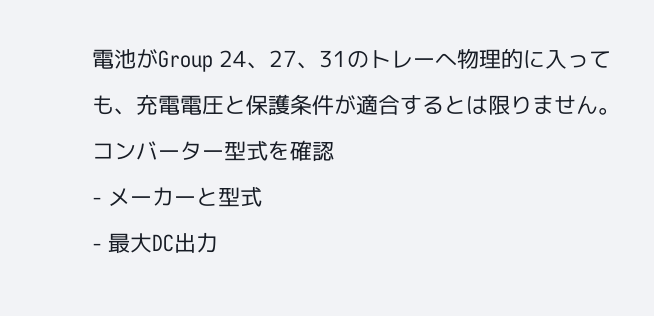電池がGroup 24、27、31のトレーへ物理的に入っても、充電電圧と保護条件が適合するとは限りません。
コンバーター型式を確認
- メーカーと型式
- 最大DC出力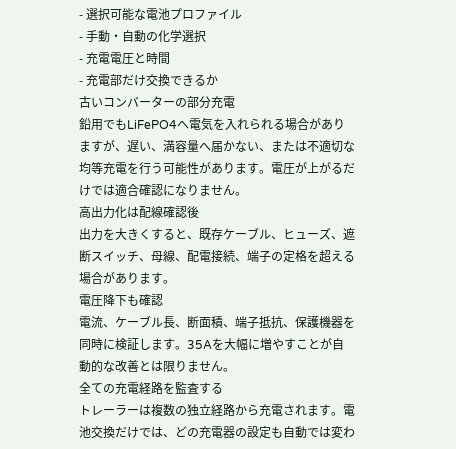- 選択可能な電池プロファイル
- 手動・自動の化学選択
- 充電電圧と時間
- 充電部だけ交換できるか
古いコンバーターの部分充電
鉛用でもLiFePO4へ電気を入れられる場合がありますが、遅い、満容量へ届かない、または不適切な均等充電を行う可能性があります。電圧が上がるだけでは適合確認になりません。
高出力化は配線確認後
出力を大きくすると、既存ケーブル、ヒューズ、遮断スイッチ、母線、配電接続、端子の定格を超える場合があります。
電圧降下も確認
電流、ケーブル長、断面積、端子抵抗、保護機器を同時に検証します。35Aを大幅に増やすことが自動的な改善とは限りません。
全ての充電経路を監査する
トレーラーは複数の独立経路から充電されます。電池交換だけでは、どの充電器の設定も自動では変わ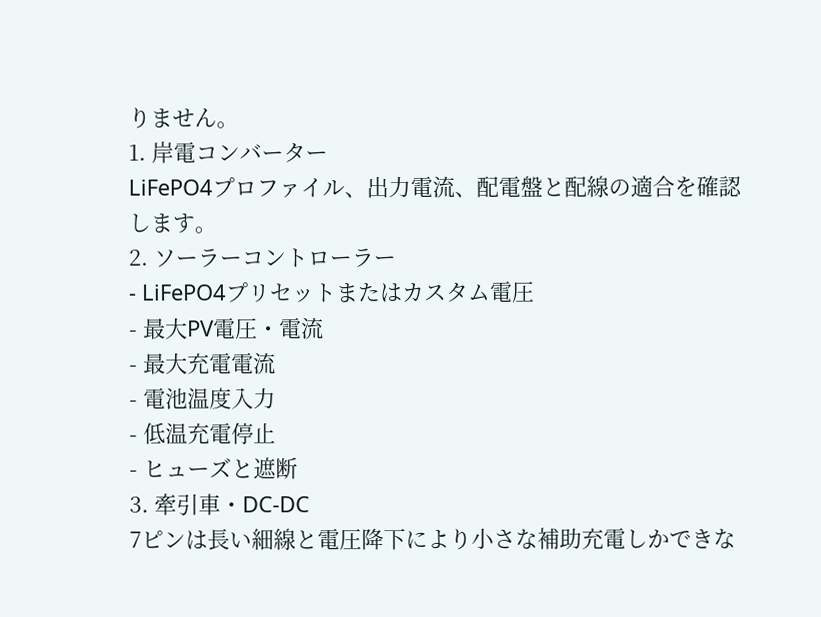りません。
1. 岸電コンバーター
LiFePO4プロファイル、出力電流、配電盤と配線の適合を確認します。
2. ソーラーコントローラー
- LiFePO4プリセットまたはカスタム電圧
- 最大PV電圧・電流
- 最大充電電流
- 電池温度入力
- 低温充電停止
- ヒューズと遮断
3. 牽引車・DC-DC
7ピンは長い細線と電圧降下により小さな補助充電しかできな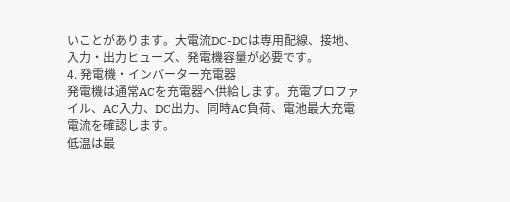いことがあります。大電流DC-DCは専用配線、接地、入力・出力ヒューズ、発電機容量が必要です。
4. 発電機・インバーター充電器
発電機は通常ACを充電器へ供給します。充電プロファイル、AC入力、DC出力、同時AC負荷、電池最大充電電流を確認します。
低温は最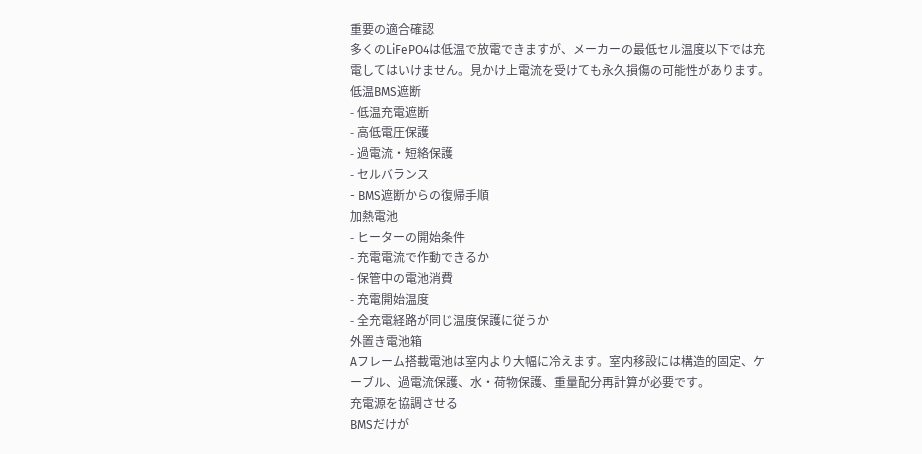重要の適合確認
多くのLiFePO4は低温で放電できますが、メーカーの最低セル温度以下では充電してはいけません。見かけ上電流を受けても永久損傷の可能性があります。
低温BMS遮断
- 低温充電遮断
- 高低電圧保護
- 過電流・短絡保護
- セルバランス
- BMS遮断からの復帰手順
加熱電池
- ヒーターの開始条件
- 充電電流で作動できるか
- 保管中の電池消費
- 充電開始温度
- 全充電経路が同じ温度保護に従うか
外置き電池箱
Aフレーム搭載電池は室内より大幅に冷えます。室内移設には構造的固定、ケーブル、過電流保護、水・荷物保護、重量配分再計算が必要です。
充電源を協調させる
BMSだけが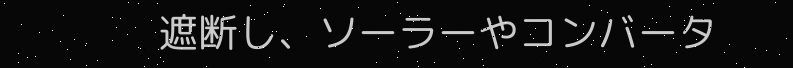遮断し、ソーラーやコンバータ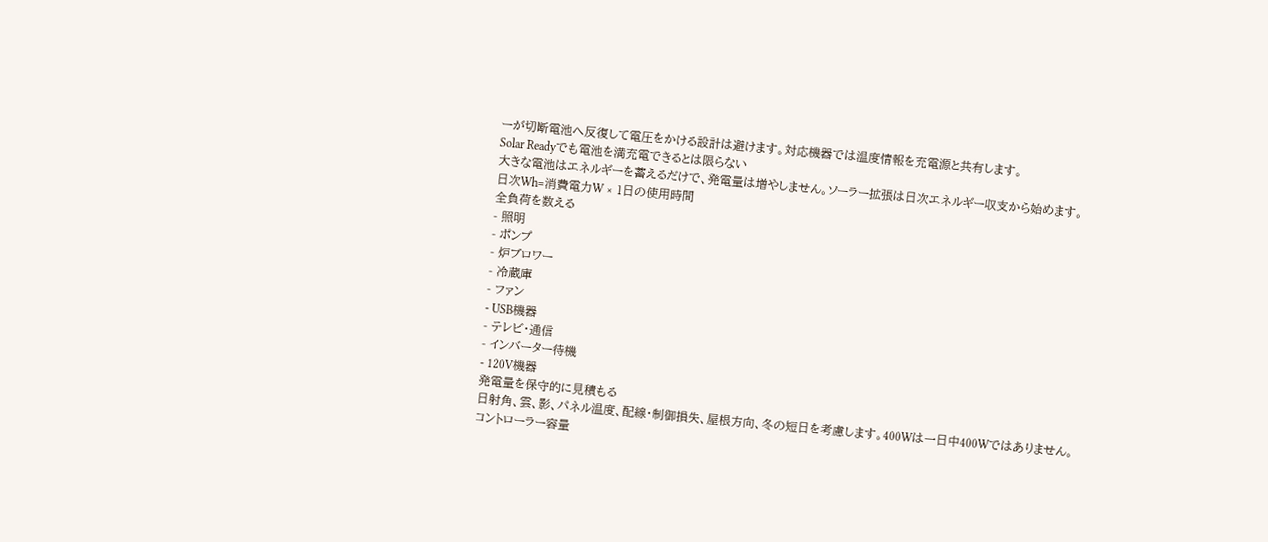ーが切断電池へ反復して電圧をかける設計は避けます。対応機器では温度情報を充電源と共有します。
Solar Readyでも電池を満充電できるとは限らない
大きな電池はエネルギーを蓄えるだけで、発電量は増やしません。ソーラー拡張は日次エネルギー収支から始めます。
日次Wh=消費電力W × 1日の使用時間
全負荷を数える
- 照明
- ポンプ
- 炉ブロワー
- 冷蔵庫
- ファン
- USB機器
- テレビ・通信
- インバーター待機
- 120V機器
発電量を保守的に見積もる
日射角、雲、影、パネル温度、配線・制御損失、屋根方向、冬の短日を考慮します。400Wは一日中400Wではありません。
コントローラー容量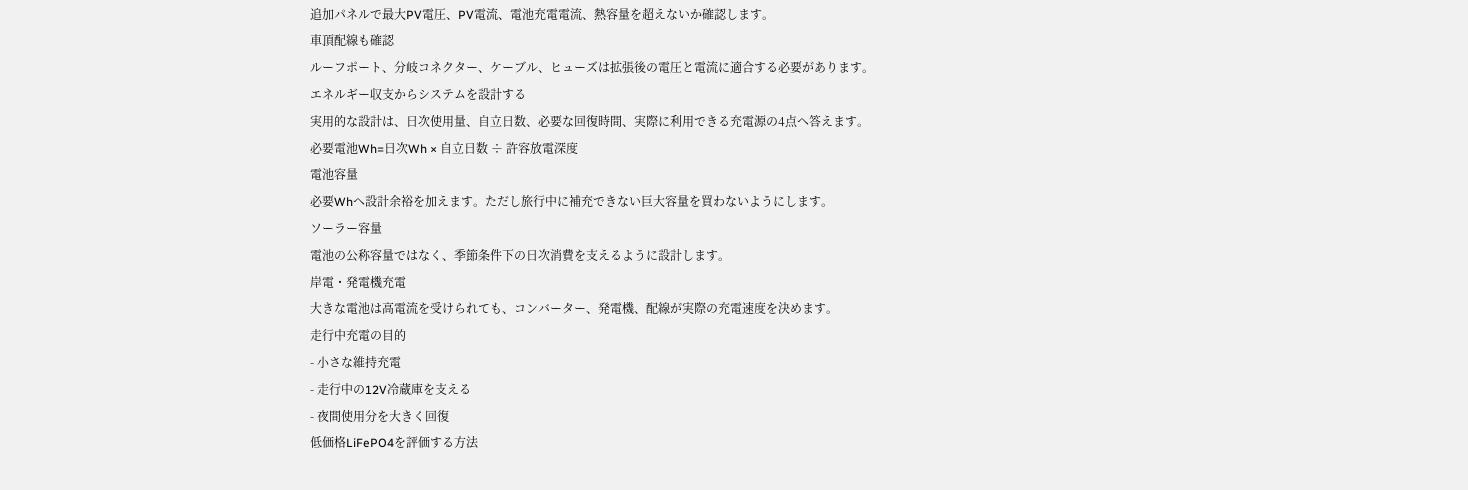追加パネルで最大PV電圧、PV電流、電池充電電流、熱容量を超えないか確認します。
車頂配線も確認
ルーフポート、分岐コネクター、ケーブル、ヒューズは拡張後の電圧と電流に適合する必要があります。
エネルギー収支からシステムを設計する
実用的な設計は、日次使用量、自立日数、必要な回復時間、実際に利用できる充電源の4点へ答えます。
必要電池Wh=日次Wh × 自立日数 ÷ 許容放電深度
電池容量
必要Whへ設計余裕を加えます。ただし旅行中に補充できない巨大容量を買わないようにします。
ソーラー容量
電池の公称容量ではなく、季節条件下の日次消費を支えるように設計します。
岸電・発電機充電
大きな電池は高電流を受けられても、コンバーター、発電機、配線が実際の充電速度を決めます。
走行中充電の目的
- 小さな維持充電
- 走行中の12V冷蔵庫を支える
- 夜間使用分を大きく回復
低価格LiFePO4を評価する方法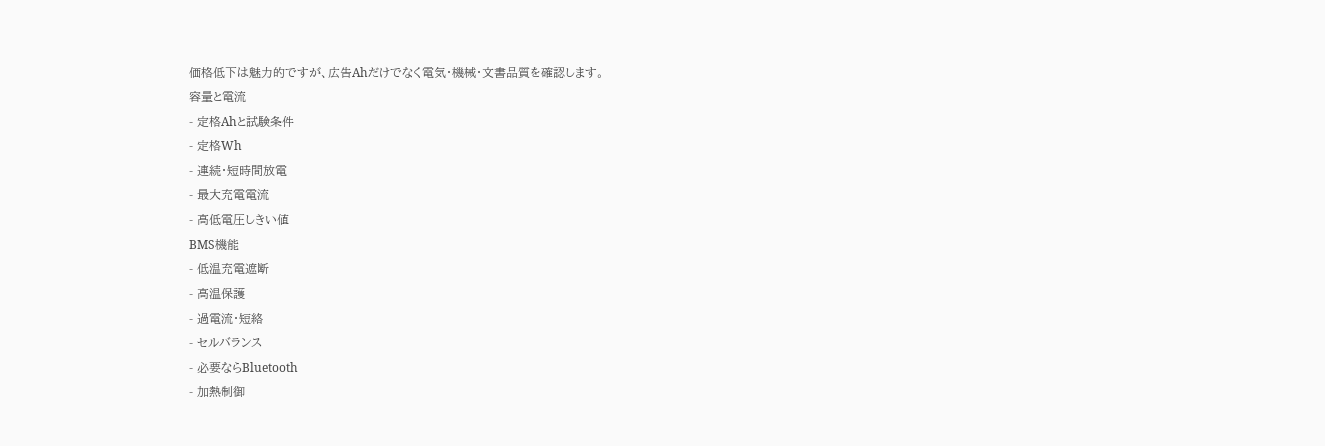価格低下は魅力的ですが、広告Ahだけでなく電気・機械・文書品質を確認します。
容量と電流
- 定格Ahと試験条件
- 定格Wh
- 連続・短時間放電
- 最大充電電流
- 高低電圧しきい値
BMS機能
- 低温充電遮断
- 高温保護
- 過電流・短絡
- セルバランス
- 必要ならBluetooth
- 加熱制御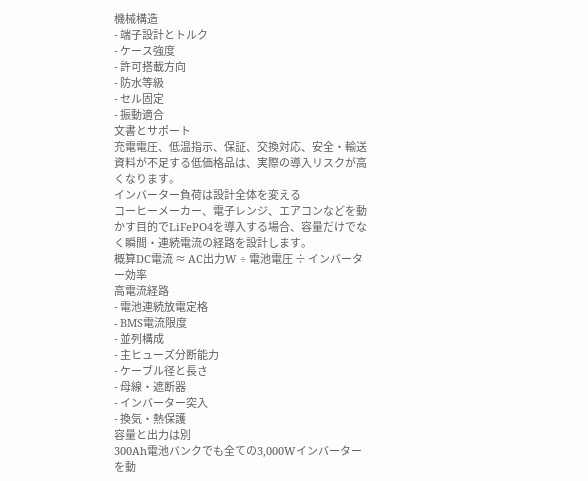機械構造
- 端子設計とトルク
- ケース強度
- 許可搭載方向
- 防水等級
- セル固定
- 振動適合
文書とサポート
充電電圧、低温指示、保証、交換対応、安全・輸送資料が不足する低価格品は、実際の導入リスクが高くなります。
インバーター負荷は設計全体を変える
コーヒーメーカー、電子レンジ、エアコンなどを動かす目的でLiFePO4を導入する場合、容量だけでなく瞬間・連続電流の経路を設計します。
概算DC電流 ≈ AC出力W ÷ 電池電圧 ÷ インバーター効率
高電流経路
- 電池連続放電定格
- BMS電流限度
- 並列構成
- 主ヒューズ分断能力
- ケーブル径と長さ
- 母線・遮断器
- インバーター突入
- 換気・熱保護
容量と出力は別
300Ah電池バンクでも全ての3,000Wインバーターを動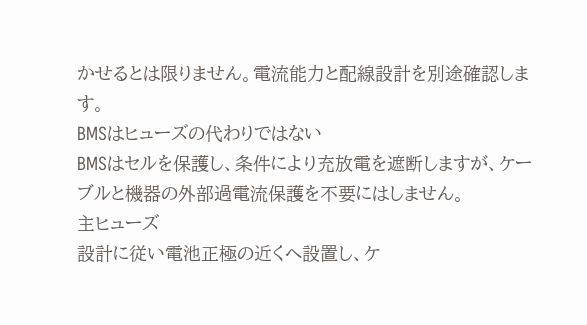かせるとは限りません。電流能力と配線設計を別途確認します。
BMSはヒューズの代わりではない
BMSはセルを保護し、条件により充放電を遮断しますが、ケーブルと機器の外部過電流保護を不要にはしません。
主ヒューズ
設計に従い電池正極の近くへ設置し、ケ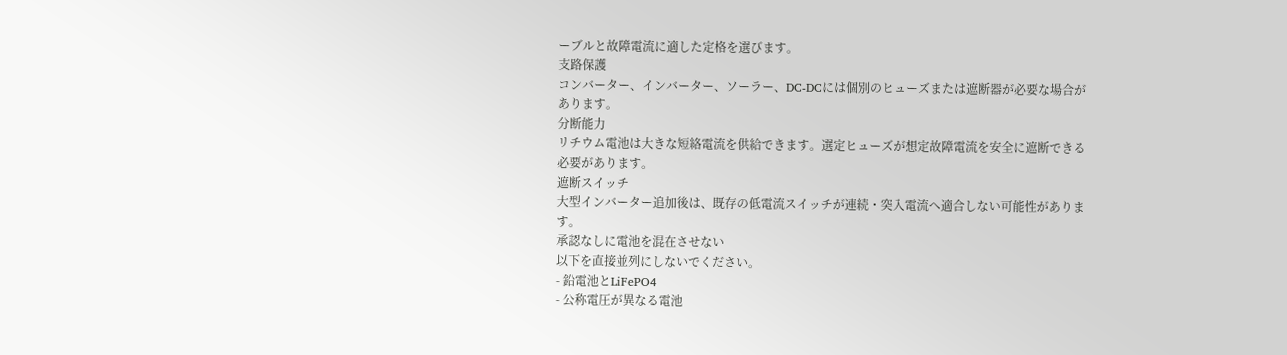ーブルと故障電流に適した定格を選びます。
支路保護
コンバーター、インバーター、ソーラー、DC-DCには個別のヒューズまたは遮断器が必要な場合があります。
分断能力
リチウム電池は大きな短絡電流を供給できます。選定ヒューズが想定故障電流を安全に遮断できる必要があります。
遮断スイッチ
大型インバーター追加後は、既存の低電流スイッチが連続・突入電流へ適合しない可能性があります。
承認なしに電池を混在させない
以下を直接並列にしないでください。
- 鉛電池とLiFePO4
- 公称電圧が異なる電池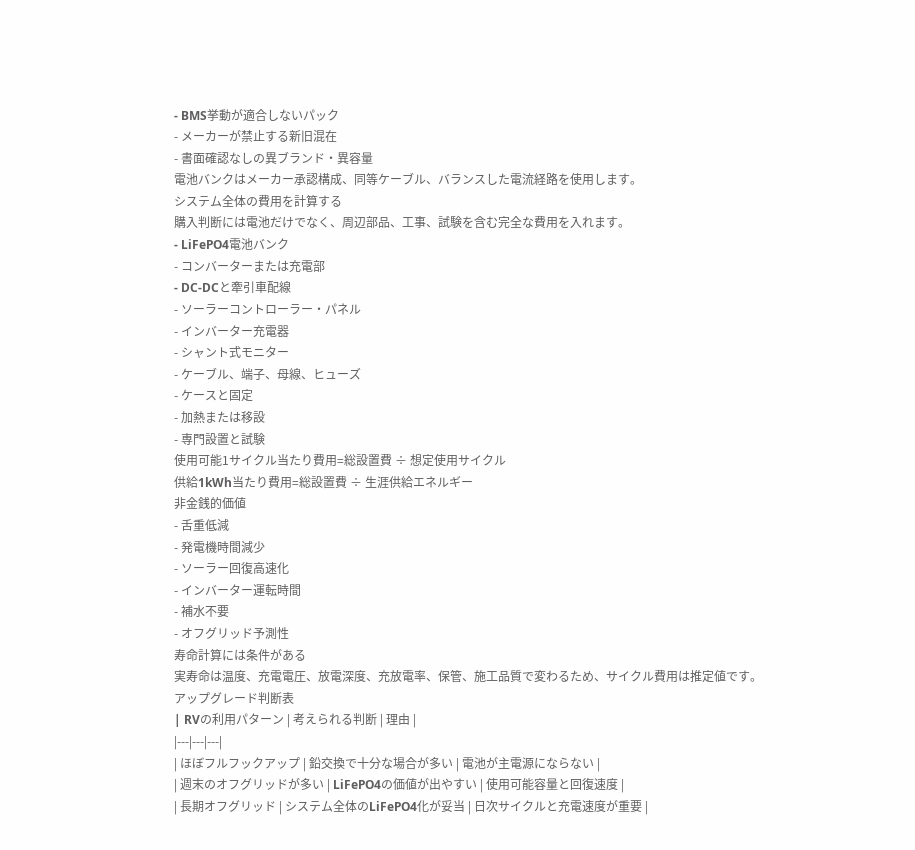- BMS挙動が適合しないパック
- メーカーが禁止する新旧混在
- 書面確認なしの異ブランド・異容量
電池バンクはメーカー承認構成、同等ケーブル、バランスした電流経路を使用します。
システム全体の費用を計算する
購入判断には電池だけでなく、周辺部品、工事、試験を含む完全な費用を入れます。
- LiFePO4電池バンク
- コンバーターまたは充電部
- DC-DCと牽引車配線
- ソーラーコントローラー・パネル
- インバーター充電器
- シャント式モニター
- ケーブル、端子、母線、ヒューズ
- ケースと固定
- 加熱または移設
- 専門設置と試験
使用可能1サイクル当たり費用=総設置費 ÷ 想定使用サイクル
供給1kWh当たり費用=総設置費 ÷ 生涯供給エネルギー
非金銭的価値
- 舌重低減
- 発電機時間減少
- ソーラー回復高速化
- インバーター運転時間
- 補水不要
- オフグリッド予測性
寿命計算には条件がある
実寿命は温度、充電電圧、放電深度、充放電率、保管、施工品質で変わるため、サイクル費用は推定値です。
アップグレード判断表
| RVの利用パターン | 考えられる判断 | 理由 |
|---|---|---|
| ほぼフルフックアップ | 鉛交換で十分な場合が多い | 電池が主電源にならない |
| 週末のオフグリッドが多い | LiFePO4の価値が出やすい | 使用可能容量と回復速度 |
| 長期オフグリッド | システム全体のLiFePO4化が妥当 | 日次サイクルと充電速度が重要 |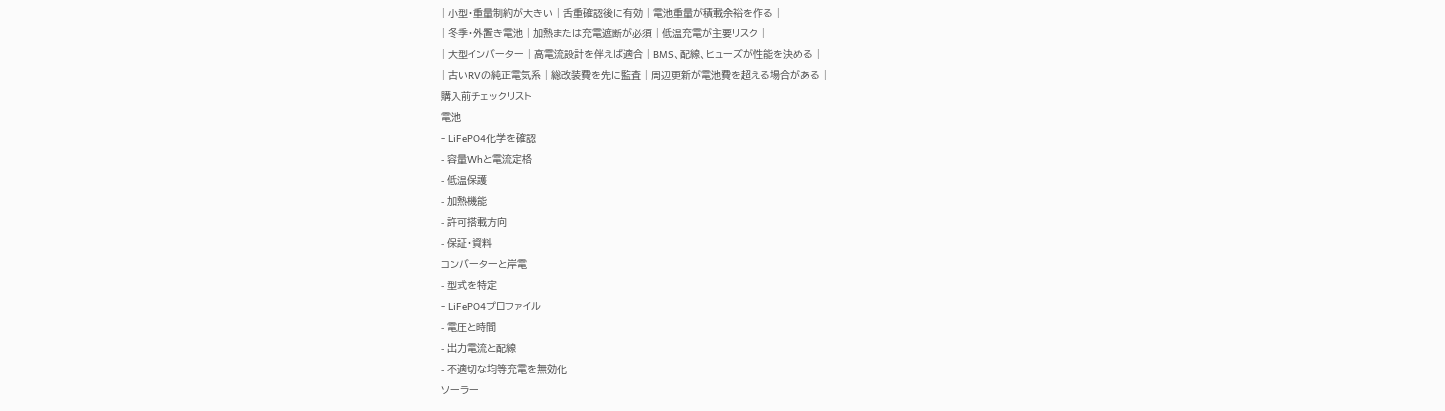| 小型・重量制約が大きい | 舌重確認後に有効 | 電池重量が積載余裕を作る |
| 冬季・外置き電池 | 加熱または充電遮断が必須 | 低温充電が主要リスク |
| 大型インバーター | 高電流設計を伴えば適合 | BMS、配線、ヒューズが性能を決める |
| 古いRVの純正電気系 | 総改装費を先に監査 | 周辺更新が電池費を超える場合がある |
購入前チェックリスト
電池
- LiFePO4化学を確認
- 容量Whと電流定格
- 低温保護
- 加熱機能
- 許可搭載方向
- 保証・資料
コンバーターと岸電
- 型式を特定
- LiFePO4プロファイル
- 電圧と時間
- 出力電流と配線
- 不適切な均等充電を無効化
ソーラー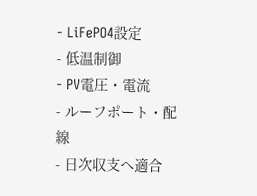- LiFePO4設定
- 低温制御
- PV電圧・電流
- ルーフポート・配線
- 日次収支へ適合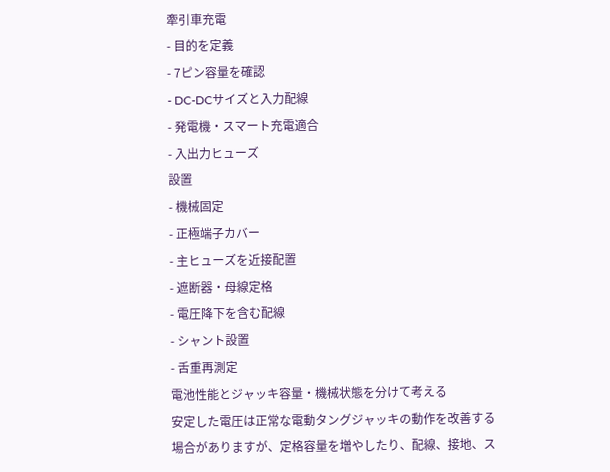牽引車充電
- 目的を定義
- 7ピン容量を確認
- DC-DCサイズと入力配線
- 発電機・スマート充電適合
- 入出力ヒューズ
設置
- 機械固定
- 正極端子カバー
- 主ヒューズを近接配置
- 遮断器・母線定格
- 電圧降下を含む配線
- シャント設置
- 舌重再測定
電池性能とジャッキ容量・機械状態を分けて考える
安定した電圧は正常な電動タングジャッキの動作を改善する場合がありますが、定格容量を増やしたり、配線、接地、ス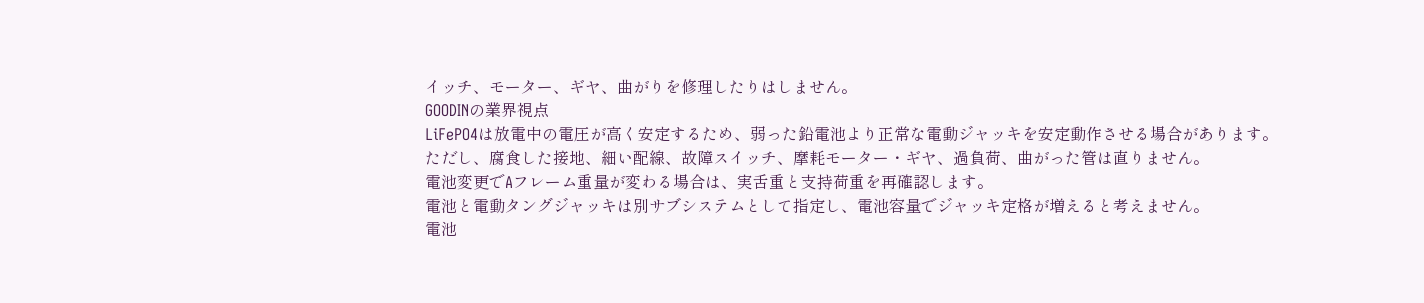イッチ、モーター、ギヤ、曲がりを修理したりはしません。
GOODINの業界視点
LiFePO4は放電中の電圧が高く安定するため、弱った鉛電池より正常な電動ジャッキを安定動作させる場合があります。
ただし、腐食した接地、細い配線、故障スイッチ、摩耗モーター・ギヤ、過負荷、曲がった管は直りません。
電池変更でAフレーム重量が変わる場合は、実舌重と支持荷重を再確認します。
電池と電動タングジャッキは別サブシステムとして指定し、電池容量でジャッキ定格が増えると考えません。
電池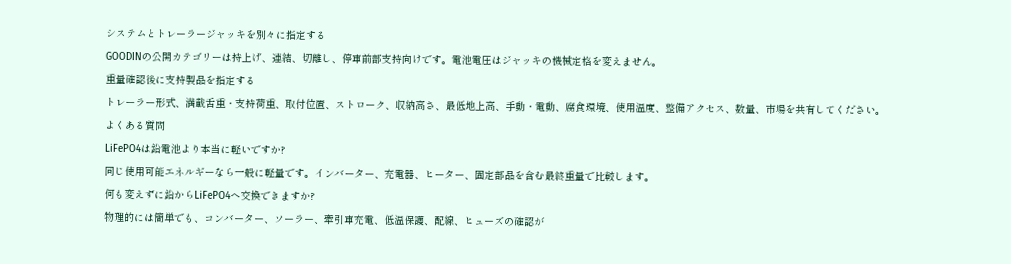システムとトレーラージャッキを別々に指定する
GOODINの公開カテゴリーは持上げ、連結、切離し、停車前部支持向けです。電池電圧はジャッキの機械定格を変えません。
重量確認後に支持製品を指定する
トレーラー形式、満載舌重・支持荷重、取付位置、ストローク、収納高さ、最低地上高、手動・電動、腐食環境、使用温度、整備アクセス、数量、市場を共有してください。
よくある質問
LiFePO4は鉛電池より本当に軽いですか?
同じ使用可能エネルギーなら一般に軽量です。インバーター、充電器、ヒーター、固定部品を含む最終重量で比較します。
何も変えずに鉛からLiFePO4へ交換できますか?
物理的には簡単でも、コンバーター、ソーラー、牽引車充電、低温保護、配線、ヒューズの確認が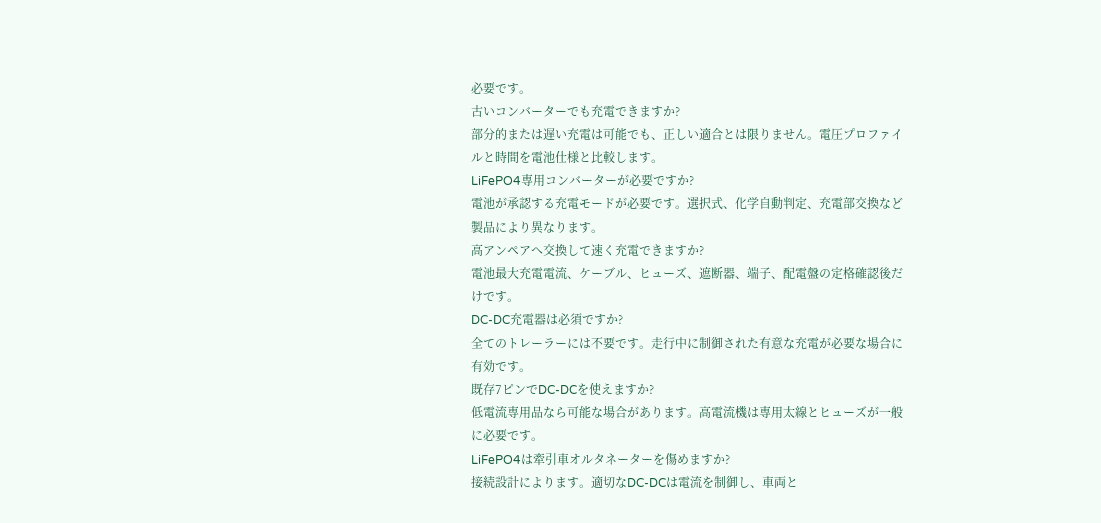必要です。
古いコンバーターでも充電できますか?
部分的または遅い充電は可能でも、正しい適合とは限りません。電圧プロファイルと時間を電池仕様と比較します。
LiFePO4専用コンバーターが必要ですか?
電池が承認する充電モードが必要です。選択式、化学自動判定、充電部交換など製品により異なります。
高アンペアへ交換して速く充電できますか?
電池最大充電電流、ケーブル、ヒューズ、遮断器、端子、配電盤の定格確認後だけです。
DC-DC充電器は必須ですか?
全てのトレーラーには不要です。走行中に制御された有意な充電が必要な場合に有効です。
既存7ピンでDC-DCを使えますか?
低電流専用品なら可能な場合があります。高電流機は専用太線とヒューズが一般に必要です。
LiFePO4は牽引車オルタネーターを傷めますか?
接続設計によります。適切なDC-DCは電流を制御し、車両と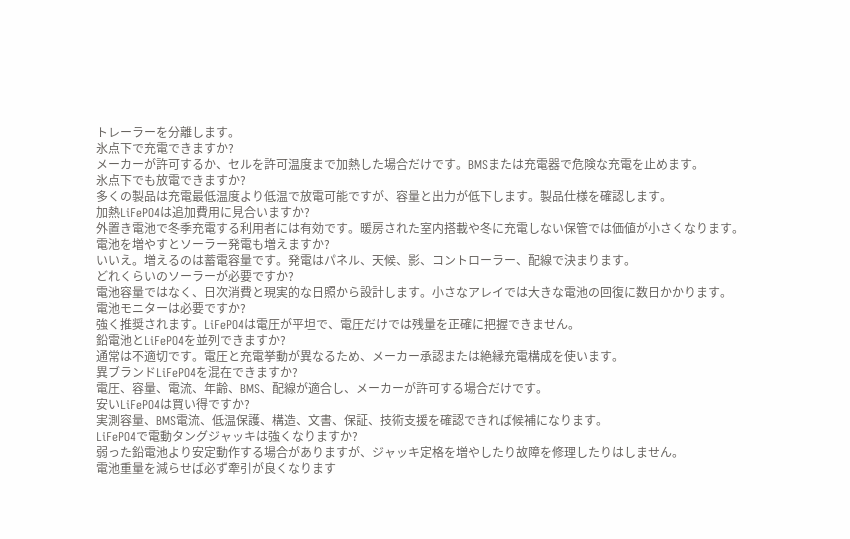トレーラーを分離します。
氷点下で充電できますか?
メーカーが許可するか、セルを許可温度まで加熱した場合だけです。BMSまたは充電器で危険な充電を止めます。
氷点下でも放電できますか?
多くの製品は充電最低温度より低温で放電可能ですが、容量と出力が低下します。製品仕様を確認します。
加熱LiFePO4は追加費用に見合いますか?
外置き電池で冬季充電する利用者には有効です。暖房された室内搭載や冬に充電しない保管では価値が小さくなります。
電池を増やすとソーラー発電も増えますか?
いいえ。増えるのは蓄電容量です。発電はパネル、天候、影、コントローラー、配線で決まります。
どれくらいのソーラーが必要ですか?
電池容量ではなく、日次消費と現実的な日照から設計します。小さなアレイでは大きな電池の回復に数日かかります。
電池モニターは必要ですか?
強く推奨されます。LiFePO4は電圧が平坦で、電圧だけでは残量を正確に把握できません。
鉛電池とLiFePO4を並列できますか?
通常は不適切です。電圧と充電挙動が異なるため、メーカー承認または絶縁充電構成を使います。
異ブランドLiFePO4を混在できますか?
電圧、容量、電流、年齢、BMS、配線が適合し、メーカーが許可する場合だけです。
安いLiFePO4は買い得ですか?
実測容量、BMS電流、低温保護、構造、文書、保証、技術支援を確認できれば候補になります。
LiFePO4で電動タングジャッキは強くなりますか?
弱った鉛電池より安定動作する場合がありますが、ジャッキ定格を増やしたり故障を修理したりはしません。
電池重量を減らせば必ず牽引が良くなります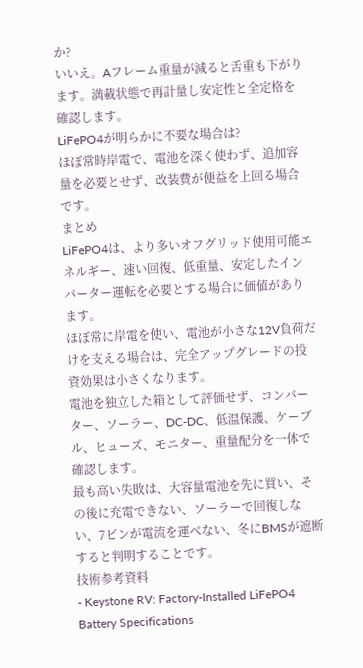か?
いいえ。Aフレーム重量が減ると舌重も下がります。満載状態で再計量し安定性と全定格を確認します。
LiFePO4が明らかに不要な場合は?
ほぼ常時岸電で、電池を深く使わず、追加容量を必要とせず、改装費が便益を上回る場合です。
まとめ
LiFePO4は、より多いオフグリッド使用可能エネルギー、速い回復、低重量、安定したインバーター運転を必要とする場合に価値があります。
ほぼ常に岸電を使い、電池が小さな12V負荷だけを支える場合は、完全アップグレードの投資効果は小さくなります。
電池を独立した箱として評価せず、コンバーター、ソーラー、DC-DC、低温保護、ケーブル、ヒューズ、モニター、重量配分を一体で確認します。
最も高い失敗は、大容量電池を先に買い、その後に充電できない、ソーラーで回復しない、7ピンが電流を運べない、冬にBMSが遮断すると判明することです。
技術参考資料
- Keystone RV: Factory-Installed LiFePO4 Battery Specifications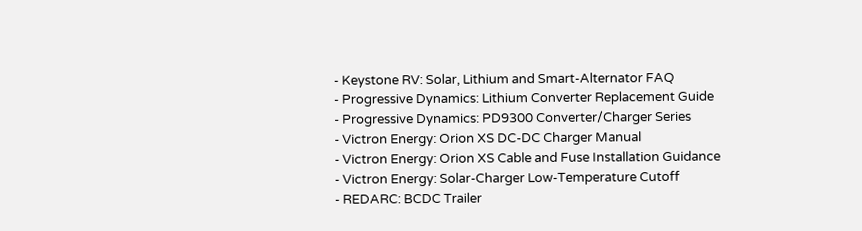- Keystone RV: Solar, Lithium and Smart-Alternator FAQ
- Progressive Dynamics: Lithium Converter Replacement Guide
- Progressive Dynamics: PD9300 Converter/Charger Series
- Victron Energy: Orion XS DC-DC Charger Manual
- Victron Energy: Orion XS Cable and Fuse Installation Guidance
- Victron Energy: Solar-Charger Low-Temperature Cutoff
- REDARC: BCDC Trailer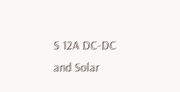S 12A DC-DC and Solar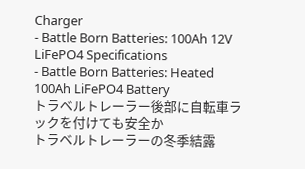Charger
- Battle Born Batteries: 100Ah 12V LiFePO4 Specifications
- Battle Born Batteries: Heated 100Ah LiFePO4 Battery
トラベルトレーラー後部に自転車ラックを付けても安全か
トラベルトレーラーの冬季結露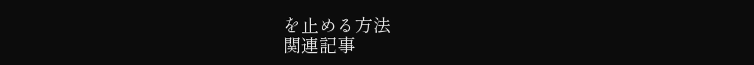を止める方法
関連記事